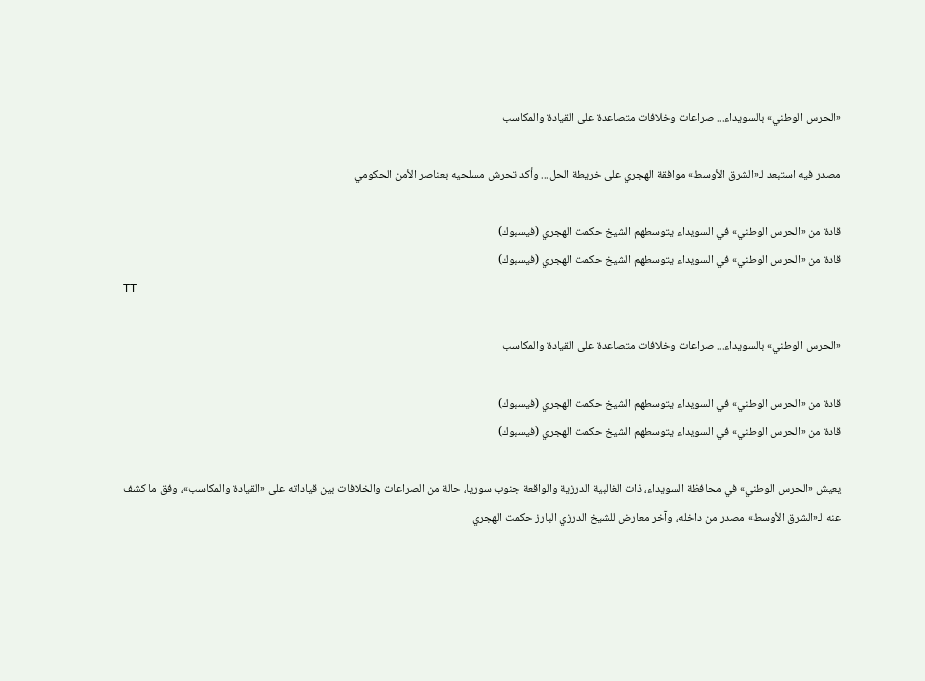«الحرس الوطني» بالسويداء... صراعات وخلافات متصاعدة على القيادة والمكاسب

مصدر فيه استبعد لـ«الشرق الأوسط» موافقة الهجري على خريطة الحل... وأكد تحرش مسلحيه بعناصر الأمن الحكومي

قادة من «الحرس الوطني» في السويداء يتوسطهم الشيخ حكمت الهجري (فيسبوك)
قادة من «الحرس الوطني» في السويداء يتوسطهم الشيخ حكمت الهجري (فيسبوك)
TT

«الحرس الوطني» بالسويداء... صراعات وخلافات متصاعدة على القيادة والمكاسب

قادة من «الحرس الوطني» في السويداء يتوسطهم الشيخ حكمت الهجري (فيسبوك)
قادة من «الحرس الوطني» في السويداء يتوسطهم الشيخ حكمت الهجري (فيسبوك)

يعيش «الحرس الوطني» في محافظة السويداء، ذات الغالبية الدرزية والواقعة جنوب سوريا، حالة من الصراعات والخلافات بين قياداته على «القيادة والمكاسب»، وفق ما كشف عنه لـ«الشرق الأوسط» مصدر من داخله، وآخر معارض للشيخ الدرزي البارز حكمت الهجري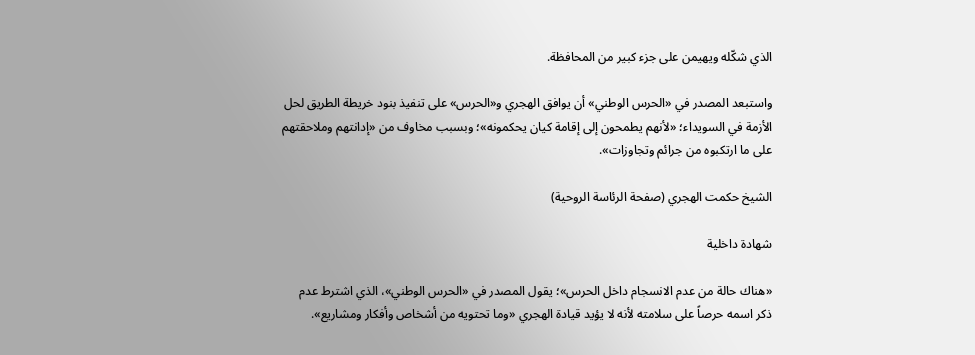الذي شكّله ويهيمن على جزء كبير من المحافظة.

واستبعد المصدر في «الحرس الوطني» أن يوافق الهجري و«الحرس» على تنفيذ بنود خريطة الطريق لحل الأزمة في السويداء؛ «لأنهم يطمحون إلى إقامة كيان يحكمونه»؛ وبسبب مخاوف من «إدانتهم وملاحقتهم على ما ارتكبوه من جرائم وتجاوزات».

الشيخ حكمت الهجري (صفحة الرئاسة الروحية)

شهادة داخلية

«هناك حالة من عدم الانسجام داخل الحرس»؛ يقول المصدر في «الحرس الوطني»، الذي اشترط عدم ذكر اسمه حرصاً على سلامته لأنه لا يؤيد قيادة الهجري «وما تحتويه من أشخاص وأفكار ومشاريع».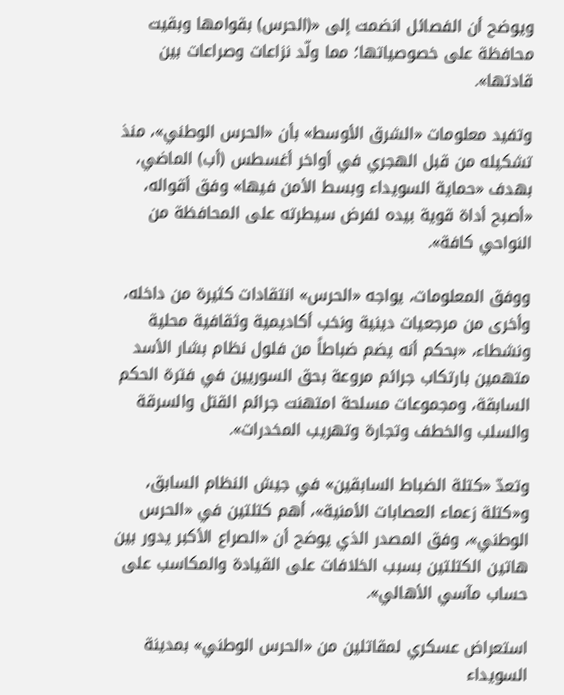ويوضح أن الفصائل انضمت إلى «(الحرس) بقوامها وبقيت محافظة على خصوصياتها؛ مما ولّد نزاعات وصراعات بين قادتها».

وتفيد معلومات «الشرق الأوسط» بأن «الحرس الوطني»، منذ تشكيله من قبل الهجري في أواخر أغسطس (أب) الماضي، بهدف «حماية السويداء وبسط الأمن فيها» وفق أقواله، «أصبح أداة قوية بيده لفرض سيطرته على المحافظة من النواحي كافة».

ووفق المعلومات، يواجه «الحرس» انتقادات كثيرة من داخله، وأخرى من مرجعيات دينية ونخب أكاديمية وثقافية محلية ونشطاء، «بحكم أنه يضم ضباطاً من فلول نظام بشار الأسد متهمين بارتكاب جرائم مروعة بحق السوريين في فترة الحكم السابقة، ومجموعات مسلحة امتهنت جرائم القتل والسرقة والسلب والخطف وتجارة وتهريب المخدرات».

وتعدّ «كتلة الضباط السابقين» في جيش النظام السابق، و«كتلة زعماء العصابات الأمنية»، أهم كتلتين في «الحرس الوطني»، وفق المصدر الذي يوضح أن «الصراع الأكبر يدور بين هاتين الكتلتين بسبب الخلافات على القيادة والمكاسب على حساب مآسي الأهالي».

استعراض عسكري لمقاتلين من «الحرس الوطني» بمدينة السويداء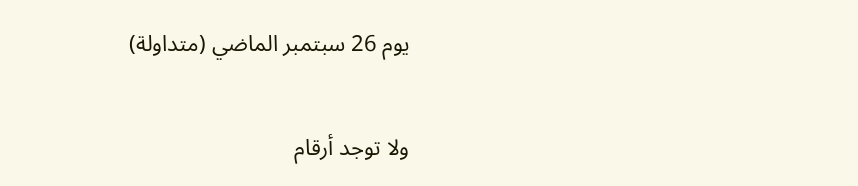يوم 26 سبتمبر الماضي (متداولة)

ولا توجد أرقام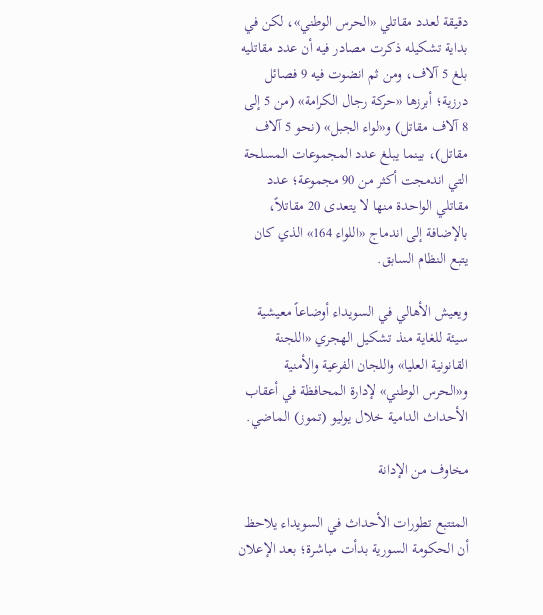دقيقة لعدد مقاتلي «الحرس الوطني»، لكن في بداية تشكيله ذكرت مصادر فيه أن عدد مقاتليه بلغ 5 آلاف، ومن ثم انضوت فيه 9 فصائل درزية؛ أبرزها «حركة رجال الكرامة» (من 5 إلى 8 آلاف مقاتل) و«لواء الجبل» (نحو 5 آلاف مقاتل)، بينما يبلغ عدد المجموعات المسلحة التي اندمجت أكثر من 90 مجموعة؛ عدد مقاتلي الواحدة منها لا يتعدى 20 مقاتلاً، بالإضافة إلى اندماج «اللواء 164» الذي كان يتبع النظام السابق.

ويعيش الأهالي في السويداء أوضاعاً معيشية سيئة للغاية منذ تشكيل الهجري «اللجنة القانونية العليا» واللجان الفرعية والأمنية و«الحرس الوطني» لإدارة المحافظة في أعقاب الأحداث الدامية خلال يوليو (تموز) الماضي.

مخاوف من الإدانة

المتتبع تطورات الأحداث في السويداء يلاحظ أن الحكومة السورية بدأت مباشرة؛ بعد الإعلان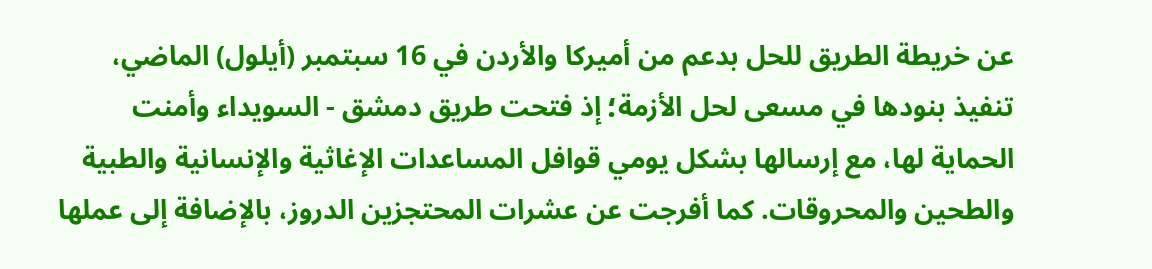عن خريطة الطريق للحل بدعم من أميركا والأردن في 16 سبتمبر (أيلول) الماضي، تنفيذ بنودها في مسعى لحل الأزمة؛ إذ فتحت طريق دمشق - السويداء وأمنت الحماية لها، مع إرسالها بشكل يومي قوافل المساعدات الإغاثية والإنسانية والطبية والطحين والمحروقات. كما أفرجت عن عشرات المحتجزين الدروز، بالإضافة إلى عملها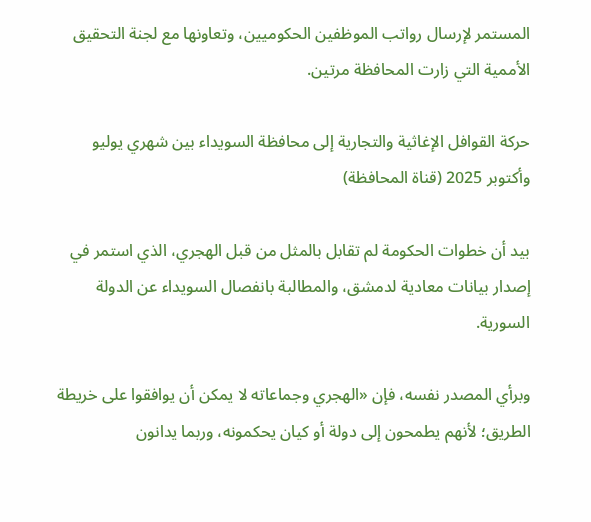المستمر لإرسال رواتب الموظفين الحكوميين، وتعاونها مع لجنة التحقيق الأممية التي زارت المحافظة مرتين.

حركة القوافل الإغاثية والتجارية إلى محافظة السويداء بين شهري يوليو وأكتوبر 2025 (قناة المحافظة)

بيد أن خطوات الحكومة لم تقابل بالمثل من قبل الهجري، الذي استمر في إصدار بيانات معادية لدمشق، والمطالبة بانفصال السويداء عن الدولة السورية.

وبرأي المصدر نفسه، فإن «الهجري وجماعاته لا يمكن أن يوافقوا على خريطة الطريق؛ لأنهم يطمحون إلى دولة أو كيان يحكمونه، وربما يدانون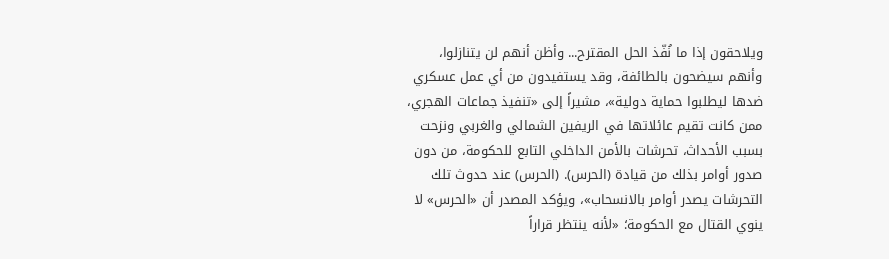ويلاحقون إذا ما نُفّذ الحل المقترح... وأظن أنهم لن يتنازلوا، وأنهم سيضحون بالطائفة، وقد يستفيدون من أي عمل عسكري ضدها ليطلبوا حماية دولية»، مشيراً إلى «تنفيذ جماعات الهجري، ممن كانت تقيم عائلاتها في الريفين الشمالي والغربي ونزحت بسبب الأحداث، تحرشات بالأمن الداخلي التابع للحكومة، من دون صدور أوامر بذلك من قيادة (الحرس). (الحرس) عند حدوث تلك التحرشات يصدر أوامر بالانسحاب»، ويؤكد المصدر أن «الحرس» لا ينوي القتال مع الحكومة؛ «لأنه ينتظر قراراً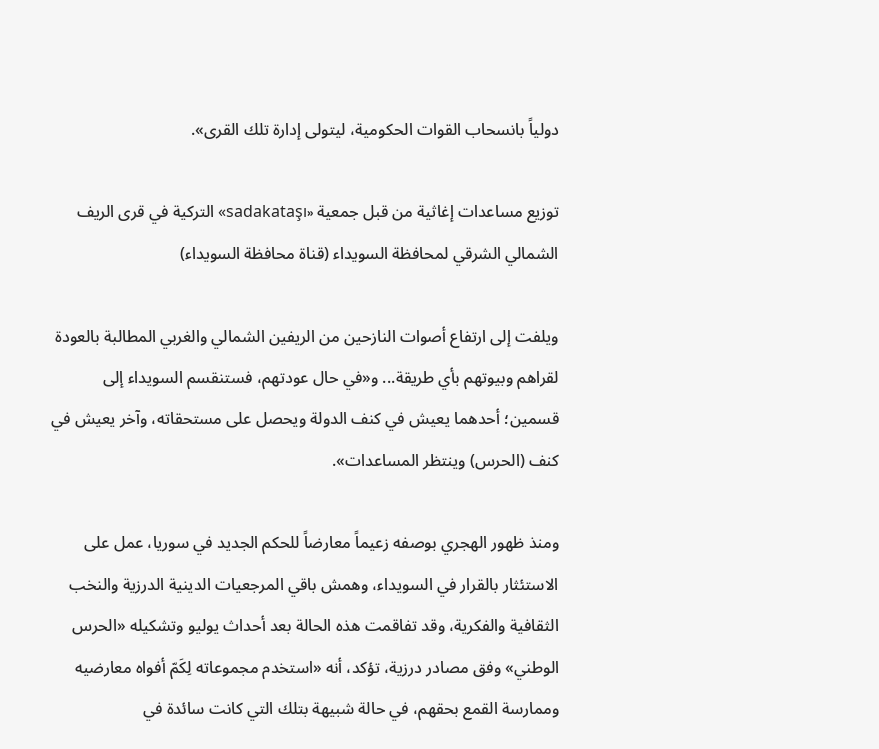دولياً بانسحاب القوات الحكومية، ليتولى إدارة تلك القرى».

توزيع مساعدات إغاثية من قبل جمعية «sadakataşı» التركية في قرى الريف الشمالي الشرقي لمحافظة السويداء (قناة محافظة السويداء)

ويلفت إلى ارتفاع أصوات النازحين من الريفين الشمالي والغربي المطالبة بالعودة لقراهم وبيوتهم بأي طريقة... و«في حال عودتهم، فستنقسم السويداء إلى قسمين؛ أحدهما يعيش في كنف الدولة ويحصل على مستحقاته، وآخر يعيش في كنف (الحرس) وينتظر المساعدات».

ومنذ ظهور الهجري بوصفه زعيماً معارضاً للحكم الجديد في سوريا، عمل على الاستئثار بالقرار في السويداء، وهمش باقي المرجعيات الدينية الدرزية والنخب الثقافية والفكرية، وقد تفاقمت هذه الحالة بعد أحداث يوليو وتشكيله «الحرس الوطني» وفق مصادر درزية، تؤكد، أنه «استخدم مجموعاته لِكَمّ أفواه معارضيه وممارسة القمع بحقهم، في حالة شبيهة بتلك التي كانت سائدة في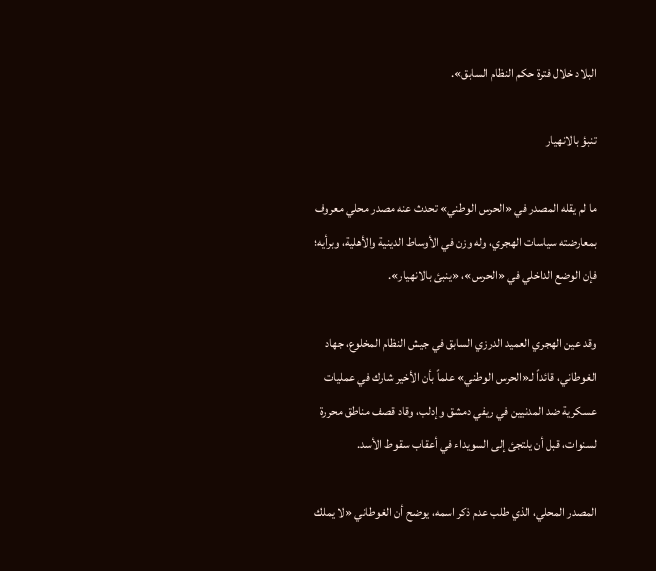البلاد خلال فترة حكم النظام السابق».

تنبؤ بالانهيار

ما لم يقله المصدر في «الحرس الوطني» تحدث عنه مصدر محلي معروف بمعارضته سياسات الهجري، وله وزن في الأوساط الدينية والأهلية، وبرأيه؛ فإن الوضع الداخلي في «الحرس»، «ينبئ بالانهيار».

وقد عين الهجري العميد الدرزي السابق في جيش النظام المخلوع، جهاد الغوطاني، قائداً لـ«الحرس الوطني» علماً بأن الأخير شارك في عمليات عسكرية ضد المدنيين في ريفي دمشق وإدلب، وقاد قصف مناطق محررة لسنوات، قبل أن يلتجئ إلى السويداء في أعقاب سقوط الأسد.

المصدر المحلي، الذي طلب عدم ذكر اسمه، يوضح أن الغوطاني «لا يملك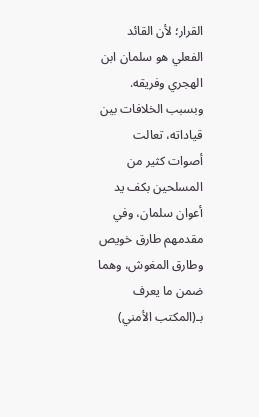القرار؛ لأن القائد الفعلي هو سلمان ابن الهجري وفريقه. وبسبب الخلافات بين قياداته، تعالت أصوات كثير من المسلحين بكف يد أعوان سلمان، وفي مقدمهم طارق خويص وطارق المغوش، وهما ضمن ما يعرف بـ(المكتب الأمني)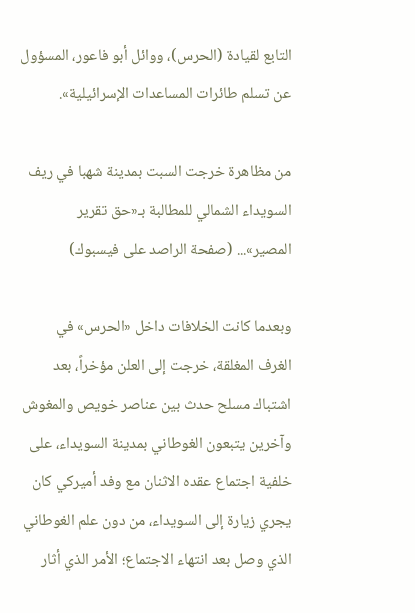التابع لقيادة (الحرس)، ووائل أبو فاعور، المسؤول عن تسلم طائرات المساعدات الإسرائيلية».

من مظاهرة خرجت السبت بمدينة شهبا في ريف السويداء الشمالي للمطالبة بـ«حق تقرير المصير»... (صفحة الراصد على فيسبوك)

وبعدما كانت الخلافات داخل «الحرس» في الغرف المغلقة، خرجت إلى العلن مؤخراً، بعد اشتباك مسلح حدث بين عناصر خويص والمغوش وآخرين يتبعون الغوطاني بمدينة السويداء، على خلفية اجتماع عقده الاثنان مع وفد أميركي كان يجري زيارة إلى السويداء، من دون علم الغوطاني الذي وصل بعد انتهاء الاجتماع؛ الأمر الذي أثار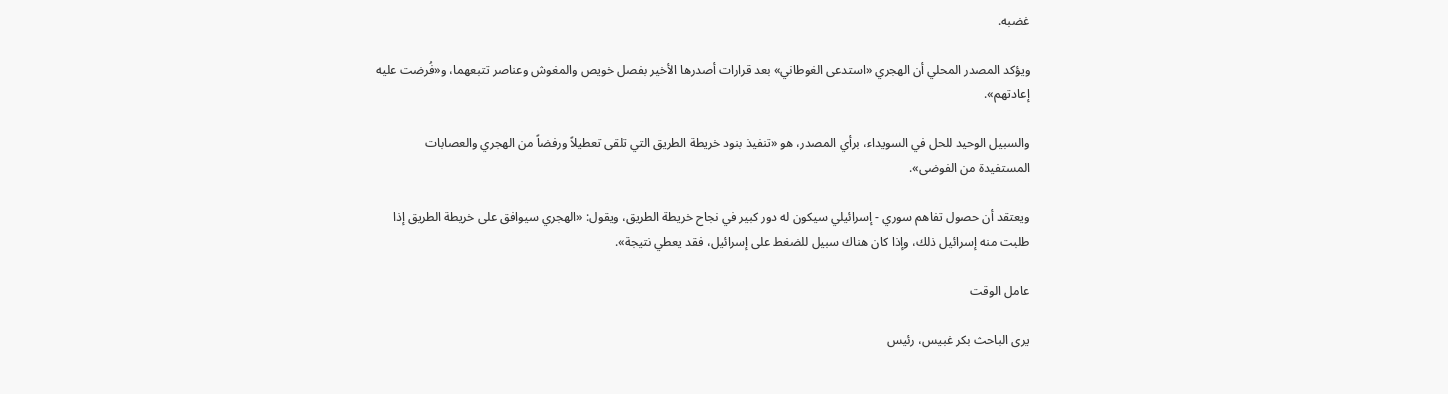غضبه.

ويؤكد المصدر المحلي أن الهجري «استدعى الغوطاني» بعد قرارات أصدرها الأخير بفصل خويص والمغوش وعناصر تتبعهما، و«فُرضت عليه إعادتهم».

والسبيل الوحيد للحل في السويداء، برأي المصدر، هو «تنفيذ بنود خريطة الطريق التي تلقى تعطيلاً ورفضاً من الهجري والعصابات المستفيدة من الفوضى».

ويعتقد أن حصول تفاهم سوري - إسرائيلي سيكون له دور كبير في نجاح خريطة الطريق، ويقول: «الهجري سيوافق على خريطة الطريق إذا طلبت منه إسرائيل ذلك، وإذا كان هناك سبيل للضغط على إسرائيل، فقد يعطي نتيجة».

عامل الوقت

يرى الباحث بكر غبيس، رئيس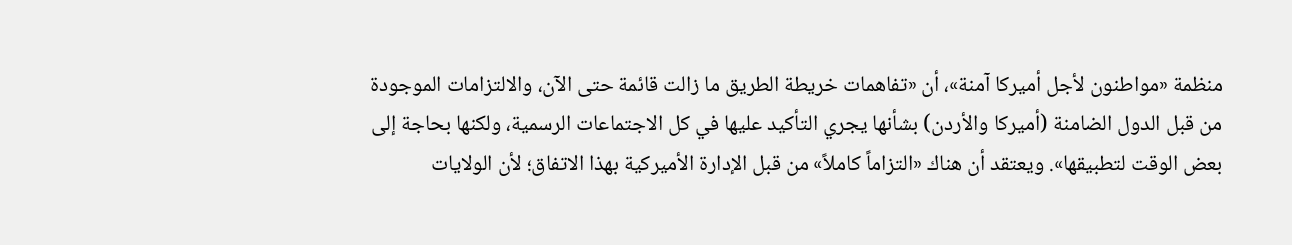منظمة «مواطنون لأجل أميركا آمنة»، أن «تفاهمات خريطة الطريق ما زالت قائمة حتى الآن، والالتزامات الموجودة من قبل الدول الضامنة (أميركا والأردن) بشأنها يجري التأكيد عليها في كل الاجتماعات الرسمية، ولكنها بحاجة إلى بعض الوقت لتطبيقها». ويعتقد أن هناك «التزاماً كاملاً» من قبل الإدارة الأميركية بهذا الاتفاق؛ لأن الولايات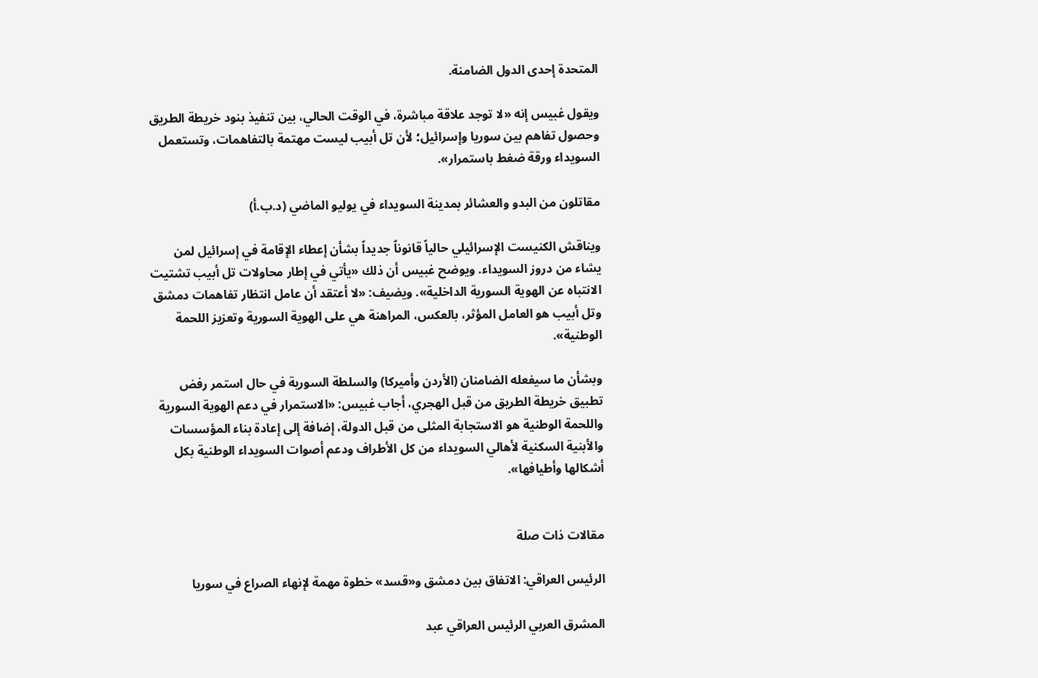المتحدة إحدى الدول الضامنة.

ويقول غبيس إنه «لا توجد علاقة مباشرة، في الوقت الحالي، بين تنفيذ بنود خريطة الطريق وحصول تفاهم بين سوريا وإسرائيل؛ لأن تل أبيب ليست مهتمة بالتفاهمات، وتستعمل السويداء ورقة ضغط باستمرار».

مقاتلون من البدو والعشائر بمدينة السويداء في يوليو الماضي (د.ب.أ)

ويناقش الكنيست الإسرائيلي حالياً قانوناً جديداً بشأن إعطاء الإقامة في إسرائيل لمن يشاء من دروز السويداء. ويوضح غبيس أن ذلك «يأتي في إطار محاولات تل أبيب تشتيت الانتباه عن الهوية السورية الداخلية». ويضيف: «لا أعتقد أن عامل انتظار تفاهمات دمشق وتل أبيب هو العامل المؤثر، بالعكس، المراهنة هي على الهوية السورية وتعزيز اللحمة الوطنية».

وبشأن ما سيفعله الضامنان (الأردن وأميركا) والسلطة السورية في حال استمر رفض تطبيق خريطة الطريق من قبل الهجري، أجاب غبيس: «الاستمرار في دعم الهوية السورية واللحمة الوطنية هو الاستجابة المثلى من قبل الدولة، إضافة إلى إعادة بناء المؤسسات والأبنية السكنية لأهالي السويداء من كل الأطراف ودعم أصوات السويداء الوطنية بكل أشكالها وأطيافها».


مقالات ذات صلة

الرئيس العراقي: الاتفاق بين دمشق و«قسد» خطوة مهمة لإنهاء الصراع في سوريا

المشرق العربي الرئيس العراقي عبد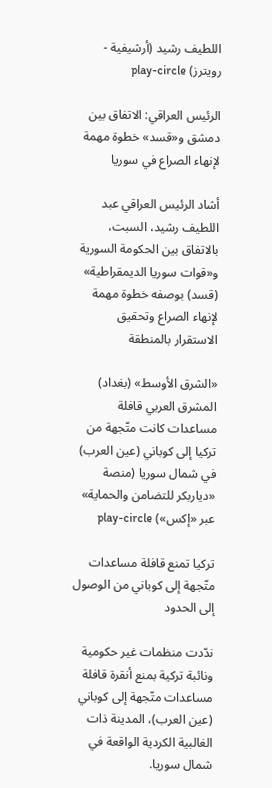اللطيف رشيد (أرشيفية - رويترز) play-circle

الرئيس العراقي: الاتفاق بين دمشق و«قسد» خطوة مهمة لإنهاء الصراع في سوريا

أشاد الرئيس العراقي عبد اللطيف رشيد، السبت، بالاتفاق بين الحكومة السورية و«قوات سوريا الديمقراطية» (قسد) بوصفه خطوة مهمة لإنهاء الصراع وتحقيق الاستقرار بالمنطقة

«الشرق الأوسط» (بغداد)
المشرق العربي قافلة مساعدات كانت متّجهة من تركيا إلى كوباني (عين العرب) في شمال سوريا (منصة «دياربكر للتضامن والحماية» عبر «إكس») play-circle

تركيا تمنع قافلة مساعدات متّجهة إلى كوباني من الوصول إلى الحدود

ندّدت منظمات غير حكومية ونائبة تركية بمنع أنقرة قافلة مساعدات متّجهة إلى كوباني (عين العرب)، المدينة ذات الغالبية الكردية الواقعة في شمال سوريا.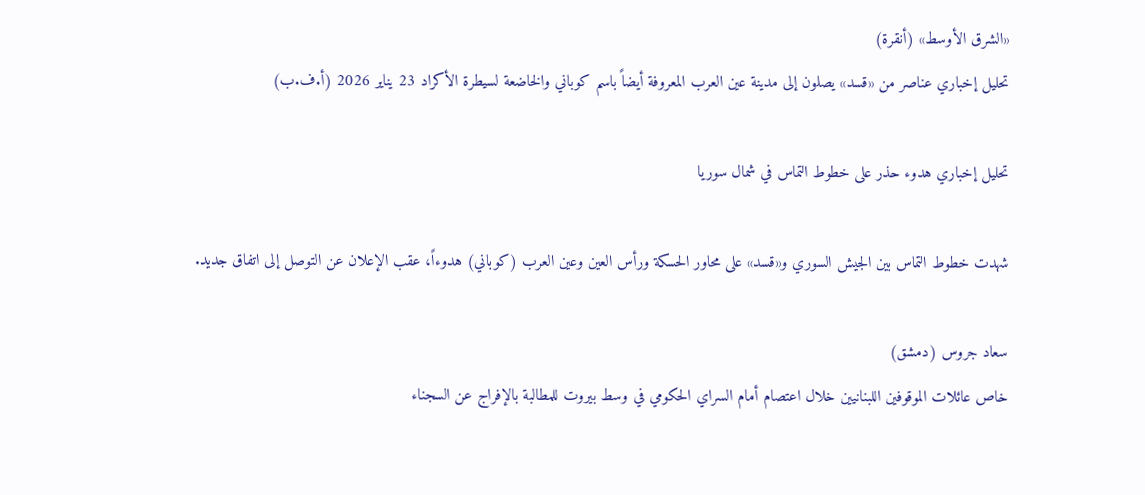«الشرق الأوسط» (أنقرة)
تحليل إخباري عناصر من «قسد» يصلون إلى مدينة عين العرب المعروفة أيضاً باسم كوباني والخاضعة لسيطرة الأكراد 23 يناير 2026 (أ.ف.ب)

تحليل إخباري هدوء حذر على خطوط التماس في شمال سوريا

شهدت خطوط التماس بين الجيش السوري و«قسد» على محاور الحسكة ورأس العين وعين العرب (كوباني) هدوءاً، عقب الإعلان عن التوصل إلى اتفاق جديد.

سعاد جروس (دمشق)
خاص عائلات الموقوفين اللبنانيين خلال اعتصام أمام السراي الحكومي في وسط بيروت للمطالبة بالإفراج عن السجناء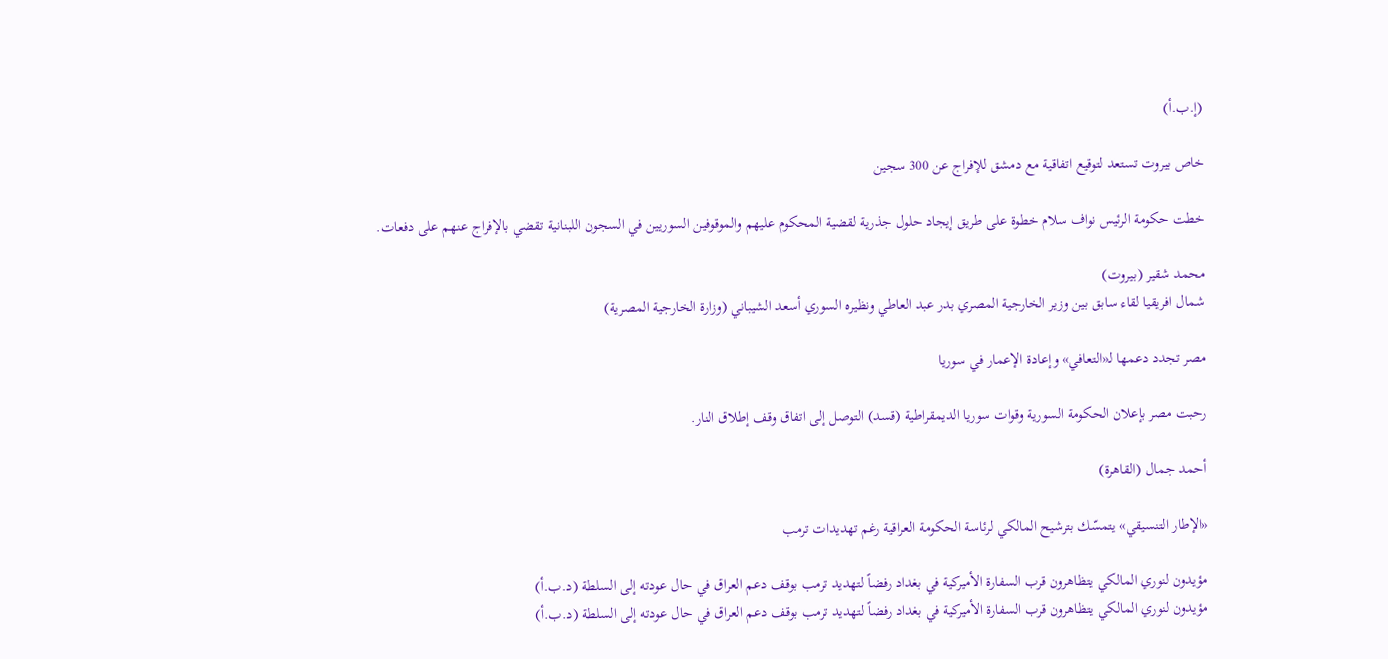(إ.ب.أ)

خاص بيروت تستعد لتوقيع اتفاقية مع دمشق للإفراج عن 300 سجين

خطت حكومة الرئيس نواف سلام خطوة على طريق إيجاد حلول جذرية لقضية المحكوم عليهم والموقوفين السوريين في السجون اللبنانية تقضي بالإفراج عنهم على دفعات.

محمد شقير (بيروت)
شمال افريقيا لقاء سابق بين وزير الخارجية المصري بدر عبد العاطي ونظيره السوري أسعد الشيباني (وزارة الخارجية المصرية)

مصر تجدد دعمها لـ«التعافي» وإعادة الإعمار في سوريا

رحبت مصر بإعلان الحكومة السورية وقوات سوريا الديمقراطية (قسد) التوصل إلى اتفاق وقف إطلاق النار.

أحمد جمال (القاهرة)

«الإطار التنسيقي» يتمسّك بترشيح المالكي لرئاسة الحكومة العراقية رغم تهديدات ترمب

مؤيدون لنوري المالكي يتظاهرون قرب السفارة الأميركية في بغداد رفضاً لتهديد ترمب بوقف دعم العراق في حال عودته إلى السلطة (د.ب.أ)
مؤيدون لنوري المالكي يتظاهرون قرب السفارة الأميركية في بغداد رفضاً لتهديد ترمب بوقف دعم العراق في حال عودته إلى السلطة (د.ب.أ)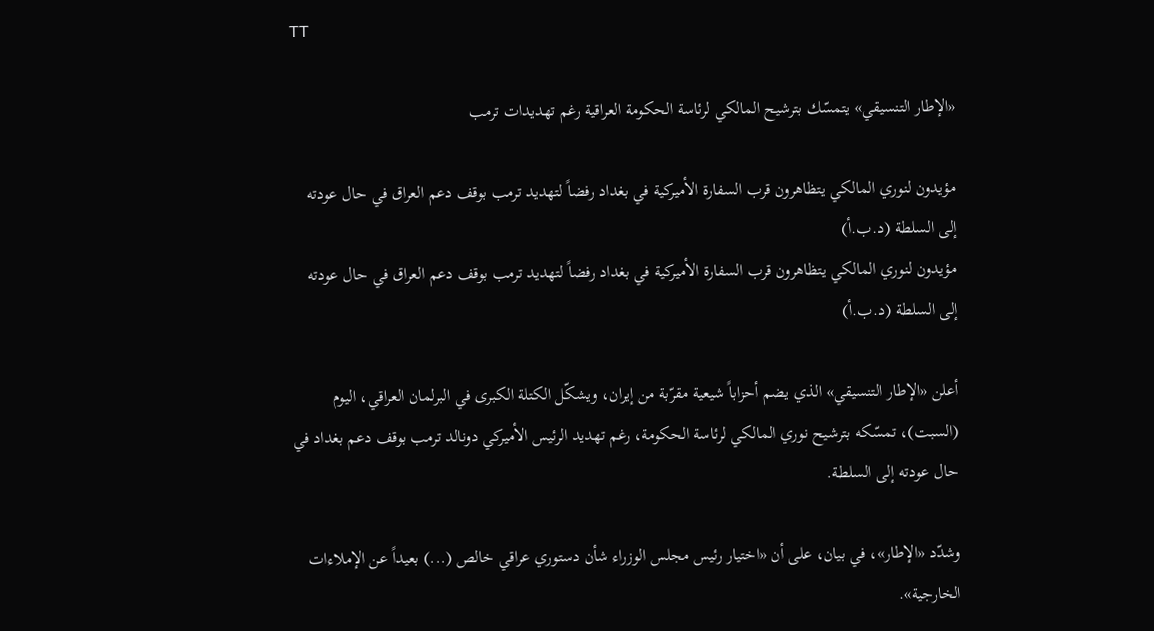TT

«الإطار التنسيقي» يتمسّك بترشيح المالكي لرئاسة الحكومة العراقية رغم تهديدات ترمب

مؤيدون لنوري المالكي يتظاهرون قرب السفارة الأميركية في بغداد رفضاً لتهديد ترمب بوقف دعم العراق في حال عودته إلى السلطة (د.ب.أ)
مؤيدون لنوري المالكي يتظاهرون قرب السفارة الأميركية في بغداد رفضاً لتهديد ترمب بوقف دعم العراق في حال عودته إلى السلطة (د.ب.أ)

أعلن «الإطار التنسيقي» الذي يضم أحزاباً شيعية مقرّبة من إيران، ويشكّل الكتلة الكبرى في البرلمان العراقي، اليوم (السبت)، تمسّكه بترشيح نوري المالكي لرئاسة الحكومة، رغم تهديد الرئيس الأميركي دونالد ترمب بوقف دعم بغداد في حال عودته إلى السلطة.

وشدّد «الإطار»، في بيان، على أن «اختيار رئيس مجلس الوزراء شأن دستوري عراقي خالص (...) بعيداً عن الإملاءات الخارجية».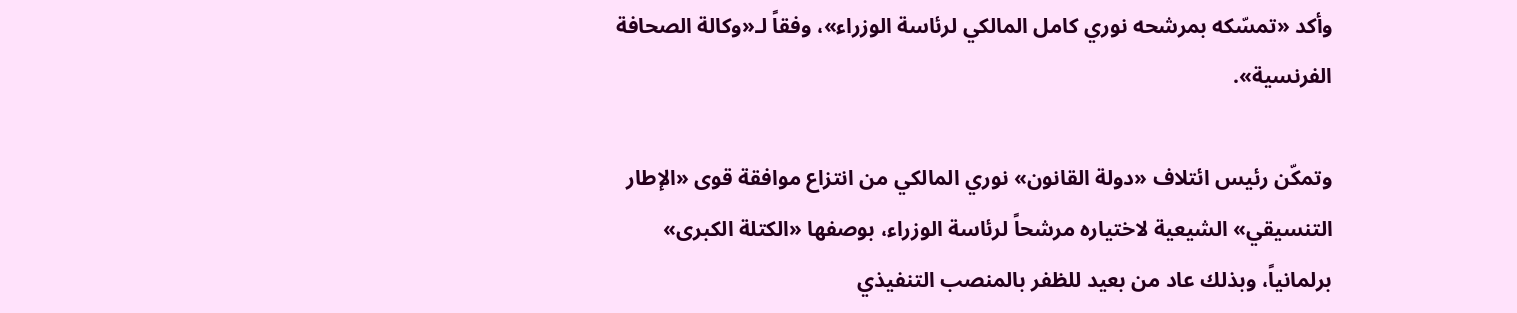وأكد «تمسّكه بمرشحه نوري كامل المالكي لرئاسة الوزراء»، وفقاً لـ«وكالة الصحافة الفرنسية».

وتمكّن رئيس ائتلاف «دولة القانون» نوري المالكي من انتزاع موافقة قوى «الإطار التنسيقي» الشيعية لاختياره مرشحاً لرئاسة الوزراء، بوصفها «الكتلة الكبرى» برلمانياً، وبذلك عاد من بعيد للظفر بالمنصب التنفيذي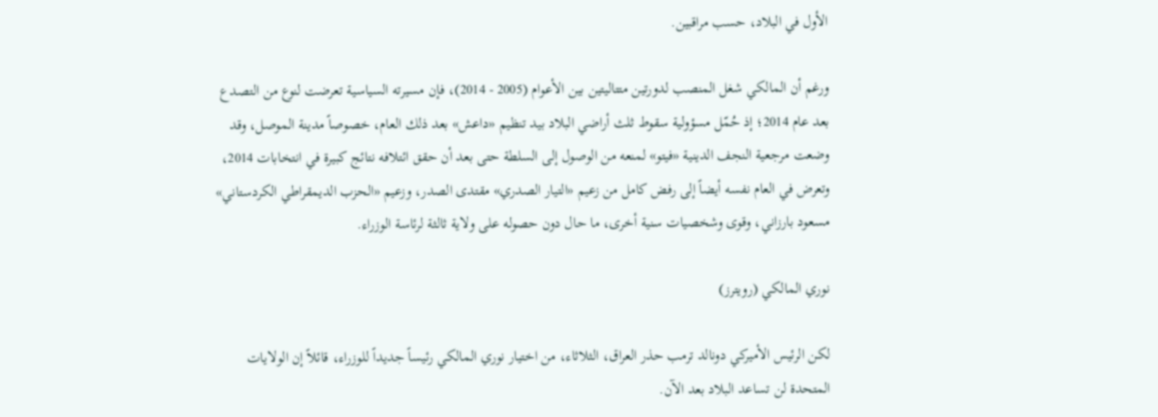الأول في البلاد، حسب مراقبين.

ورغم أن المالكي شغل المنصب لدورتين متتاليتين بين الأعوام (2005 - 2014)، فإن مسيرته السياسية تعرضت لنوع من التصدع بعد عام 2014؛ إذ حُمّل مسؤولية سقوط ثلث أراضي البلاد بيد تنظيم «داعش» بعد ذلك العام، خصوصاً مدينة الموصل، وقد وضعت مرجعية النجف الدينية «فيتو» لمنعه من الوصول إلى السلطة حتى بعد أن حقق ائتلافه نتائج كبيرة في انتخابات 2014، وتعرض في العام نفسه أيضاً إلى رفض كامل من زعيم «التيار الصدري» مقتدى الصدر، وزعيم «الحزب الديمقراطي الكردستاني» مسعود بارزاني، وقوى وشخصيات سنية أخرى، ما حال دون حصوله على ولاية ثالثة لرئاسة الوزراء.

نوري المالكي (رويترز)

لكن الرئيس الأميركي دونالد ترمب حذر العراق، الثلاثاء، من اختيار نوري المالكي رئيساً جديداً للوزراء، قائلاً إن الولايات المتحدة لن تساعد البلاد بعد الآن.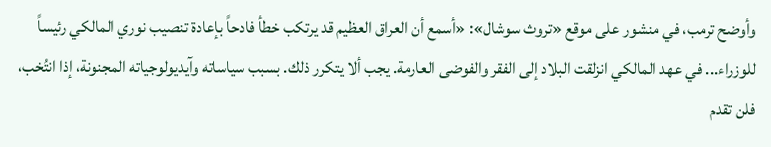وأوضح ترمب، في منشور على موقع «تروث سوشال»: «أسمع أن العراق العظيم قد يرتكب خطأ فادحاً بإعادة تنصيب نوري المالكي رئيساً للوزراء... في عهد المالكي انزلقت البلاد إلى الفقر والفوضى العارمة. يجب ألا يتكرر ذلك. بسبب سياساته ‌وآيديولوجياته المجنونة، إذا انتُخب، فلن ‌تقدم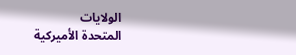الولايات المتحدة ‌الأميركية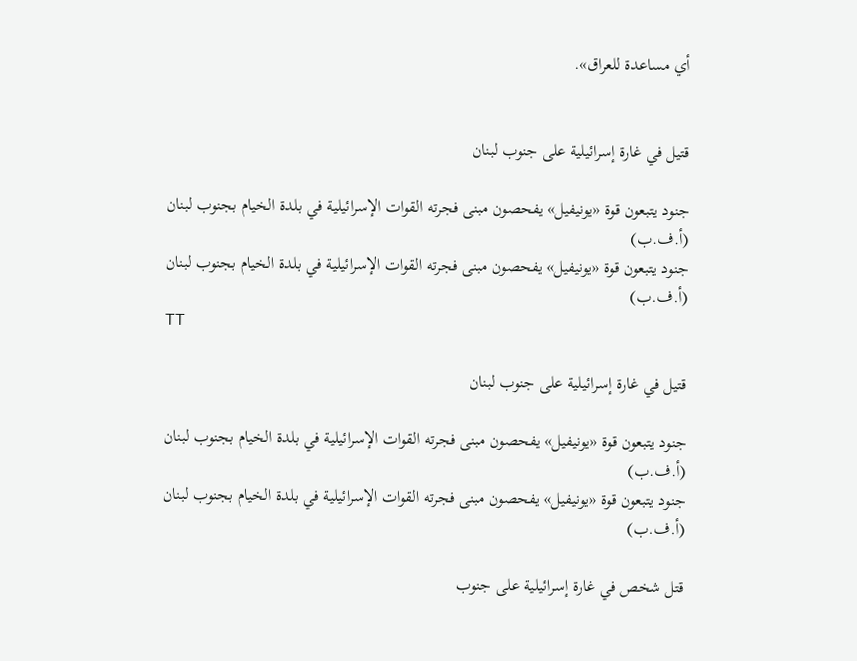أي مساعدة للعراق».


قتيل في غارة إسرائيلية على جنوب لبنان

جنود يتبعون قوة «يونيفيل» يفحصون مبنى فجرته القوات الإسرائيلية في بلدة الخيام بجنوب لبنان (أ.ف.ب)
جنود يتبعون قوة «يونيفيل» يفحصون مبنى فجرته القوات الإسرائيلية في بلدة الخيام بجنوب لبنان (أ.ف.ب)
TT

قتيل في غارة إسرائيلية على جنوب لبنان

جنود يتبعون قوة «يونيفيل» يفحصون مبنى فجرته القوات الإسرائيلية في بلدة الخيام بجنوب لبنان (أ.ف.ب)
جنود يتبعون قوة «يونيفيل» يفحصون مبنى فجرته القوات الإسرائيلية في بلدة الخيام بجنوب لبنان (أ.ف.ب)

قتل شخص في غارة إسرائيلية على جنوب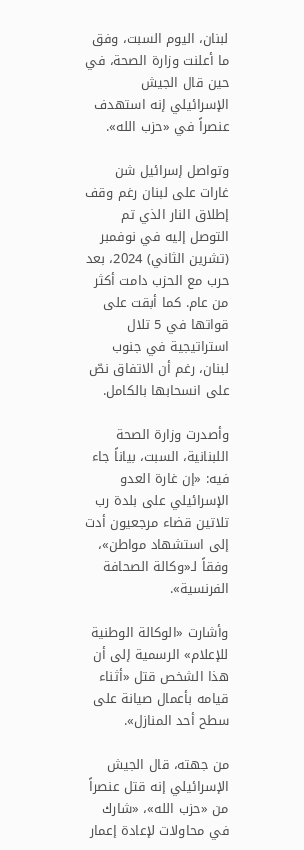لبنان، اليوم السبت، وفق ما أعلنت وزارة الصحة، في حين قال الجيش الإسرائيلي إنه استهدف عنصراً في «حزب الله».

وتواصل إسرائيل شن غارات على لبنان رغم وقف إطلاق النار الذي تم التوصل إليه في نوفمبر (تشرين الثاني) 2024، بعد حرب مع الحزب دامت أكثر من عام. كما أبقت على قواتها في 5 تلال استراتيجية في جنوب لبنان، رغم أن الاتفاق نصّ على انسحابها بالكامل.

وأصدرت وزارة الصحة اللبنانية، السبت، بياناً جاء فيه: «إن غارة العدو الإسرائيلي على بلدة رب تلاتين قضاء مرجعيون أدت إلى استشهاد مواطن»، وفقاً لـ«وكالة الصحافة الفرنسية».

وأشارت «الوكالة الوطنية للإعلام» الرسمية إلى أن هذا الشخص قتل «أثناء قيامه بأعمال صيانة على سطح أحد المنازل».

من جهته، قال الجيش الإسرائيلي إنه قتل عنصراً من «حزب الله»، «شارك في محاولات لإعادة إعمار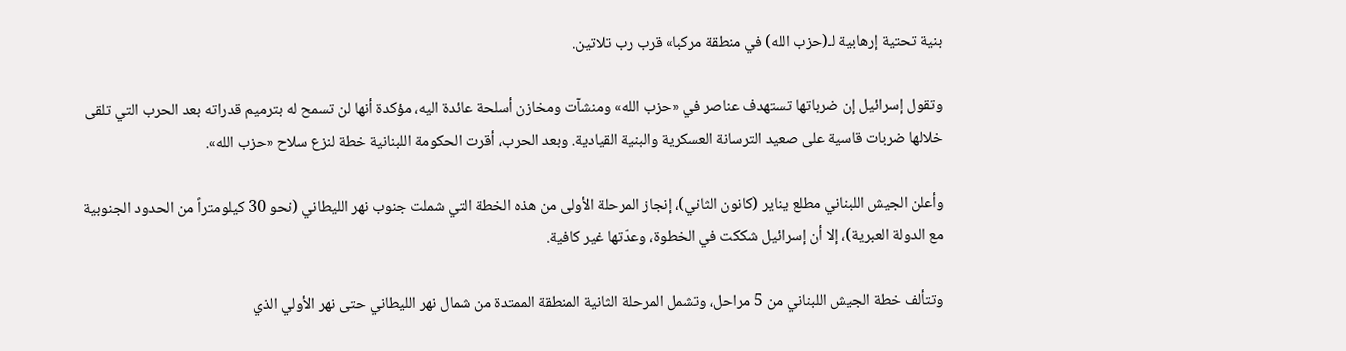بنية تحتية إرهابية لـ(حزب الله) في منطقة مركبا» قرب رب تلاتين.

وتقول إسرائيل إن ضرباتها تستهدف عناصر في «حزب الله» ومنشآت ومخازن أسلحة عائدة اليه، مؤكدة أنها لن تسمح له بترميم قدراته بعد الحرب التي تلقى خلالها ضربات قاسية على صعيد الترسانة العسكرية والبنية القيادية. وبعد الحرب، أقرت الحكومة اللبنانية خطة لنزع سلاح «حزب الله».

وأعلن الجيش اللبناني مطلع يناير (كانون الثاني)، إنجاز المرحلة الأولى من هذه الخطة التي شملت جنوب نهر الليطاني (نحو 30 كيلومتراً من الحدود الجنوبية مع الدولة العبرية)، إلا أن إسرائيل شككت في الخطوة، وعدّتها غير كافية.

وتتألف خطة الجيش اللبناني من 5 مراحل، وتشمل المرحلة الثانية المنطقة الممتدة من شمال نهر الليطاني حتى نهر الأولي الذي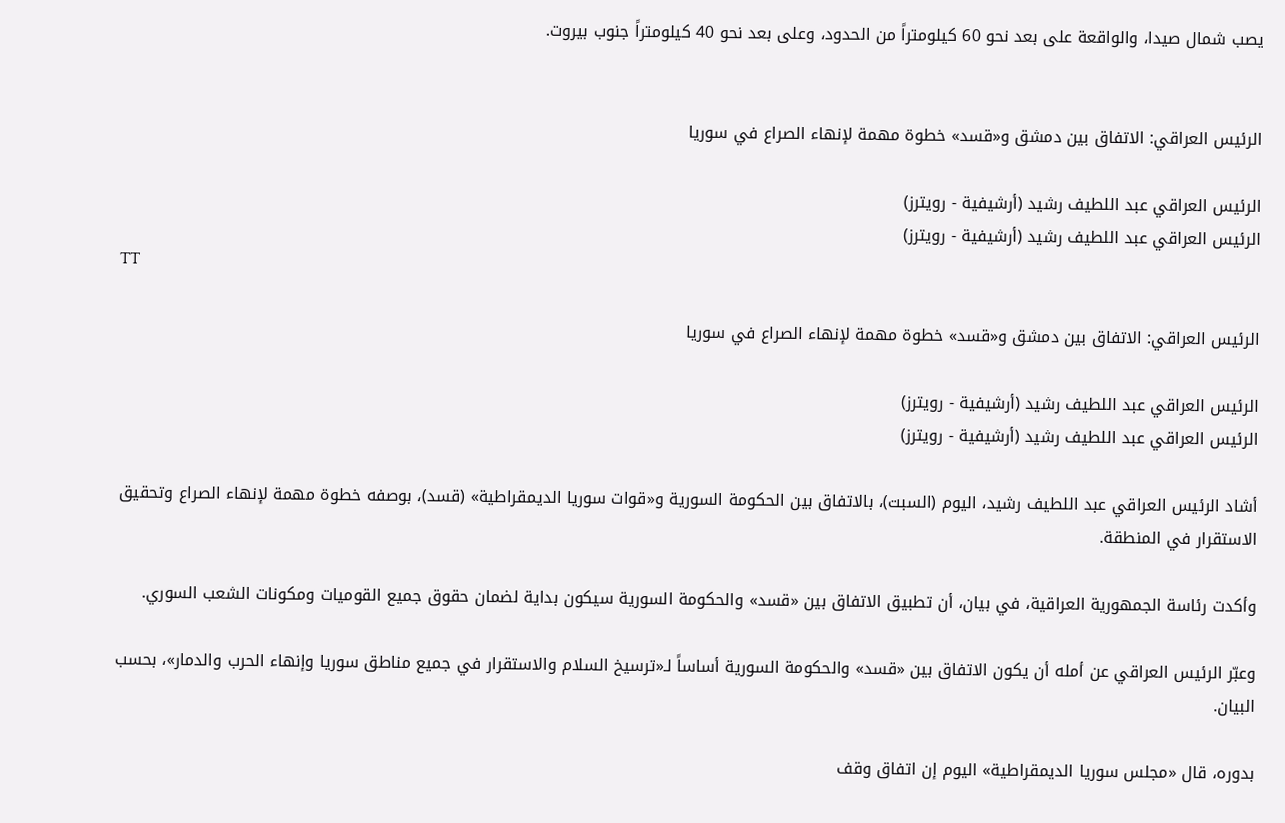يصب شمال صيدا، والواقعة على بعد نحو 60 كيلومتراً من الحدود، وعلى بعد نحو 40 كيلومتراً جنوب بيروت.


الرئيس العراقي: الاتفاق بين دمشق و«قسد» خطوة مهمة لإنهاء الصراع في سوريا

الرئيس العراقي عبد اللطيف رشيد (أرشيفية - رويترز)
الرئيس العراقي عبد اللطيف رشيد (أرشيفية - رويترز)
TT

الرئيس العراقي: الاتفاق بين دمشق و«قسد» خطوة مهمة لإنهاء الصراع في سوريا

الرئيس العراقي عبد اللطيف رشيد (أرشيفية - رويترز)
الرئيس العراقي عبد اللطيف رشيد (أرشيفية - رويترز)

أشاد الرئيس العراقي عبد اللطيف رشيد، اليوم (السبت)، بالاتفاق بين الحكومة السورية و«قوات سوريا الديمقراطية» (قسد)، بوصفه خطوة مهمة لإنهاء الصراع وتحقيق الاستقرار في المنطقة.

وأكدت رئاسة الجمهورية العراقية، في بيان، أن تطبيق الاتفاق بين «قسد» والحكومة السورية سيكون بداية لضمان حقوق جميع القوميات ومكونات الشعب السوري.

وعبّر الرئيس العراقي عن أمله أن يكون الاتفاق بين «قسد» والحكومة السورية أساساً لـ«ترسيخ السلام والاستقرار في جميع مناطق سوريا وإنهاء الحرب والدمار»، بحسب البيان.

بدوره، قال «مجلس سوريا الديمقراطية» اليوم إن اتفاق وقف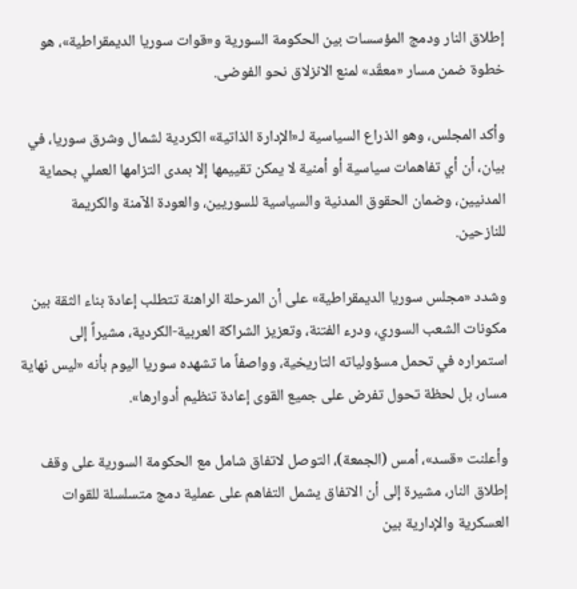إطلاق النار ودمج المؤسسات بين الحكومة السورية و«قوات سوريا الديمقراطية»، هو خطوة ضمن مسار «معقّد» لمنع الانزلاق نحو الفوضى.

وأكد المجلس، وهو الذراع السياسية لـ«الإدارة الذاتية» الكردية لشمال وشرق سوريا، في بيان، أن أي تفاهمات سياسية أو أمنية لا يمكن تقييمها إلا بمدى التزامها العملي بحماية المدنيين، وضمان الحقوق المدنية والسياسية للسوريين، والعودة الآمنة والكريمة للنازحين.

وشدد «مجلس سوريا الديمقراطية» على أن المرحلة الراهنة تتطلب إعادة بناء الثقة بين مكونات الشعب السوري، ودرء الفتنة، وتعزيز الشراكة العربية-الكردية، مشيراً إلى استمراره في تحمل مسؤولياته التاريخية، وواصفاً ما تشهده سوريا اليوم بأنه «ليس نهاية مسار، بل لحظة تحول تفرض على جميع القوى إعادة تنظيم أدوارها».

وأعلنت «قسد»، أمس (الجمعة)، التوصل لاتفاق شامل مع الحكومة السورية على وقف إطلاق النار، مشيرة إلى أن الاتفاق يشمل التفاهم على عملية دمج متسلسلة للقوات العسكرية والإدارية بين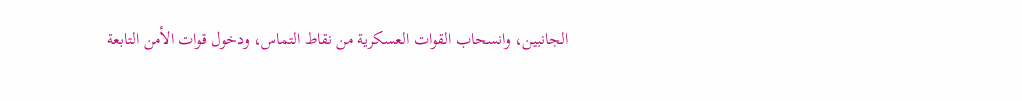الجانبين، وانسحاب القوات العسكرية من نقاط التماس، ودخول قوات الأمن التابعة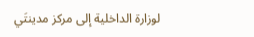لوزارة الداخلية إلى مركز مدينتَي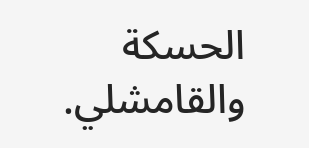الحسكة والقامشلي.